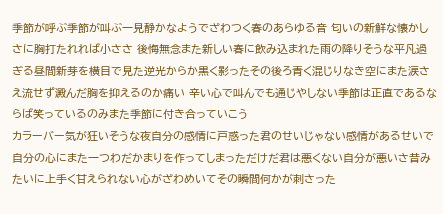季節が呼ぶ季節が叫ぶ一見静かなようでざわつく春のあらゆる音 匂いの新鮮な懐かしさに胸打たれれば小ささ 後悔無念また新しい春に飲み込まれた雨の降りそうな平凡過ぎる昼間新芽を横目で見た逆光からか黒く影ったその後ろ青く混じりなき空にまた涙さえ流せず澱んだ胸を抑えるのか痛い 辛い心で叫んでも通じやしない季節は正直であるならば笑っているのみまた季節に付き合っていこう
カラーバー気が狂いそうな夜自分の感情に戸惑った君のせいじゃない感情があるせいで自分の心にまた一つわだかまりを作ってしまっただけだ君は悪くない自分が悪いさ昔みたいに上手く甘えられない心がざわめいてその瞬間何かが刺さった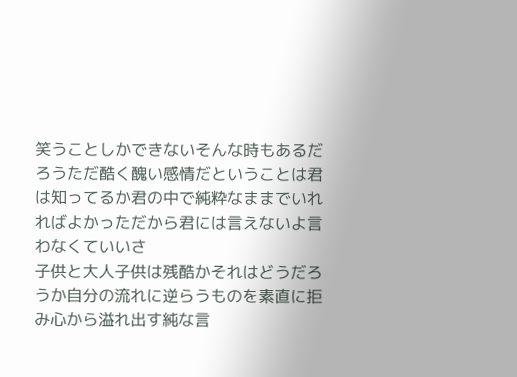笑うことしかできないそんな時もあるだろうただ酷く醜い感情だということは君は知ってるか君の中で純粋なままでいれればよかっただから君には言えないよ言わなくていいさ
子供と大人子供は残酷かそれはどうだろうか自分の流れに逆らうものを素直に拒み心から溢れ出す純な言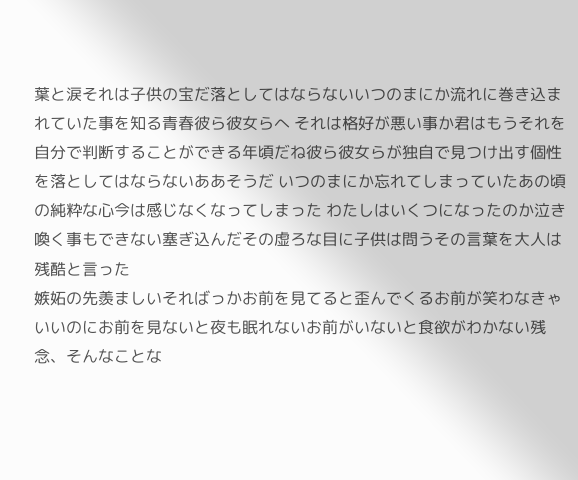葉と涙それは子供の宝だ落としてはならないいつのまにか流れに巻き込まれていた事を知る青春彼ら彼女らへ それは格好が悪い事か君はもうそれを自分で判断することができる年頃だね彼ら彼女らが独自で見つけ出す個性を落としてはならないああそうだ いつのまにか忘れてしまっていたあの頃の純粋な心今は感じなくなってしまった わたしはいくつになったのか泣き喚く事もできない塞ぎ込んだその虚ろな目に子供は問うその言葉を大人は残酷と言った
嫉妬の先羨ましいそればっかお前を見てると歪んでくるお前が笑わなきゃいいのにお前を見ないと夜も眠れないお前がいないと食欲がわかない残念、そんなことな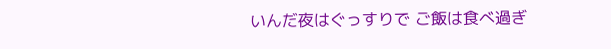いんだ夜はぐっすりで ご飯は食べ過ぎ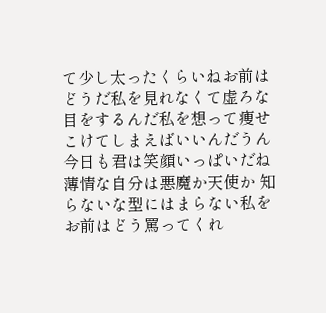て少し太ったくらいねお前はどうだ私を見れなくて虚ろな目をするんだ私を想って痩せこけてしまえばいいんだうん今日も君は笑顔いっぱいだね薄情な自分は悪魔か天使か 知らないな型にはまらない私をお前はどう罵ってくれ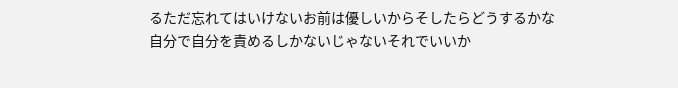るただ忘れてはいけないお前は優しいからそしたらどうするかな自分で自分を責めるしかないじゃないそれでいいか